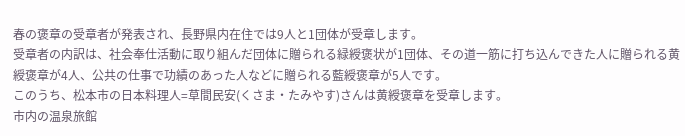春の褒章の受章者が発表され、長野県内在住では9人と1団体が受章します。
受章者の内訳は、社会奉仕活動に取り組んだ団体に贈られる緑綬褒状が1団体、その道一筋に打ち込んできた人に贈られる黄綬褒章が4人、公共の仕事で功績のあった人などに贈られる藍綬褒章が5人です。
このうち、松本市の日本料理人=草間民安(くさま・たみやす)さんは黄綬褒章を受章します。
市内の温泉旅館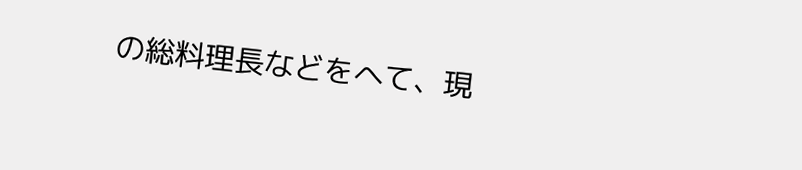の総料理長などをへて、現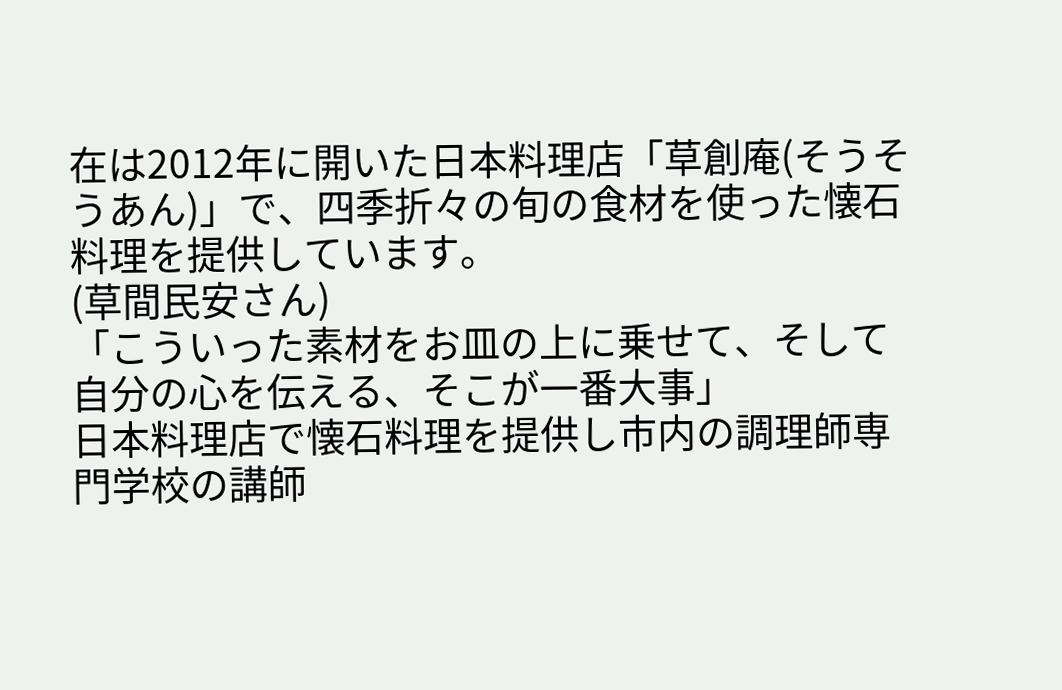在は2012年に開いた日本料理店「草創庵(そうそうあん)」で、四季折々の旬の食材を使った懐石料理を提供しています。
(草間民安さん)
「こういった素材をお皿の上に乗せて、そして自分の心を伝える、そこが一番大事」
日本料理店で懐石料理を提供し市内の調理師専門学校の講師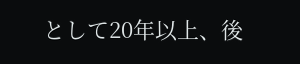として20年以上、後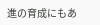進の育成にもあ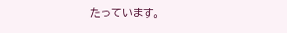たっています。